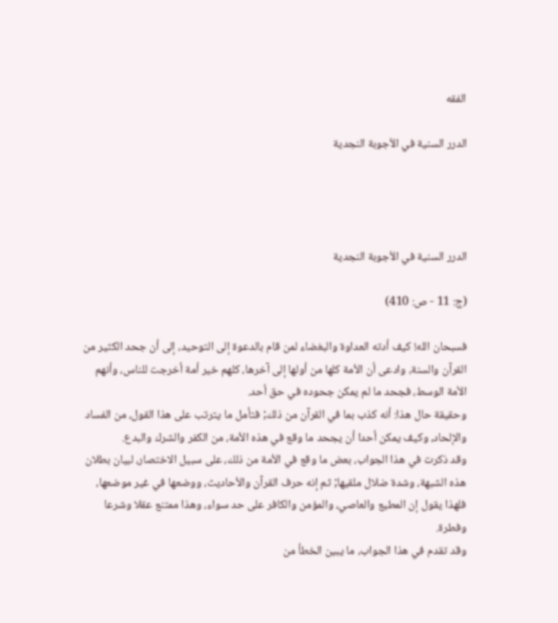الفقه

الدرر السنية في الأجوبة النجدية




الدرر السنية في الأجوبة النجدية

(ج: 11 - ص: 410)

فسبحان الله! كيف أدته العداوة والبغضاء لمن قام بالدعوة إلى التوحيد، إلى أن جحد الكثير من القرآن والسنة، وادعى أن الأمة كلها من أولها إلى آخرها، كلهم خير أمة أخرجت للناس، وأنهم الأمة الوسط، فجحد ما لم يمكن جحوده في حق أحد.
وحقيقة حال هذا: أنه كذب بما في القرآن من ذلك; فتأمل ما يترتب على هذا القول، من الفساد والإلحاد، وكيف يمكن أحدا أن يجحد ما وقع في هذه الأمة، من الكفر والشرك والبدع.
وقد ذكرت في هذا الجواب، بعض ما وقع في الأمة من ذلك، على سبيل الاختصار، لبيان بطلان هذه الشبهة، وشدة ضلال ملقيها; ثم إنه حرف القرآن والأحاديث، ووضعها في غير موضعها، فلهذا يقول إن المطيع والعاصي، والمؤمن والكافر على حد سواء، وهذا ممتنع عقلا وشرعا وفطرة.
وقد تقدم في هذا الجواب، ما يبين الخطأ من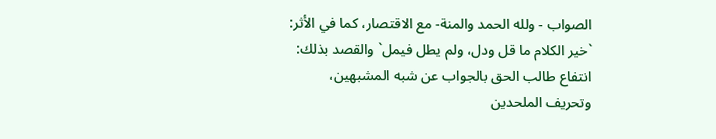الصواب - ولله الحمد والمنة- مع الاقتصار، كما في الأثر: `خير الكلام ما قل ودل، ولم يطل فيمل` والقصد بذلك: انتفاع طالب الحق بالجواب عن شبه المشبهين، وتحريف الملحدين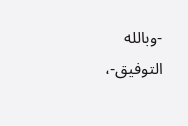-وبالله التوفيق-،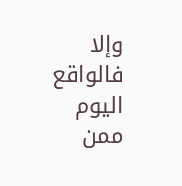وإلا فالواقع اليوم ممن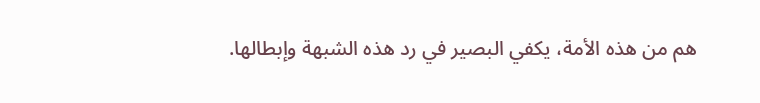هم من هذه الأمة، يكفي البصير في رد هذه الشبهة وإبطالها.